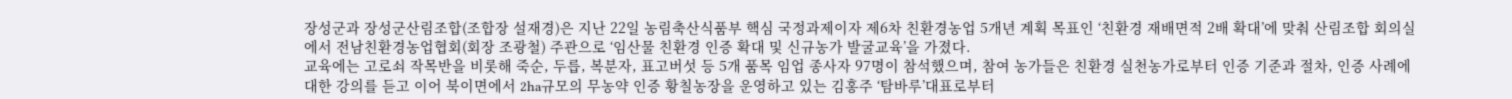장성군과 장성군산림조합(조합장 설재경)은 지난 22일 농림축산식품부 핵심 국정과제이자 제6차 친환경농업 5개년 계획 목표인 ‘친환경 재배면적 2배 확대’에 맞춰 산림조합 회의실에서 전남친환경농업협회(회장 조광철) 주관으로 ‘임산물 친환경 인증 확대 및 신규농가 발굴교육’을 가졌다.
교육에는 고로쇠 작목반을 비롯해 죽순, 두릅, 복분자, 표고버섯 등 5개 품목 임업 종사자 97명이 참석했으며, 참여 농가들은 친환경 실천농가로부터 인증 기준과 절차, 인증 사례에 대한 강의를 듣고 이어 북이면에서 2ha규모의 무농약 인증 황칠농장을 운영하고 있는 김홍주 ‘탐바루’대표로부터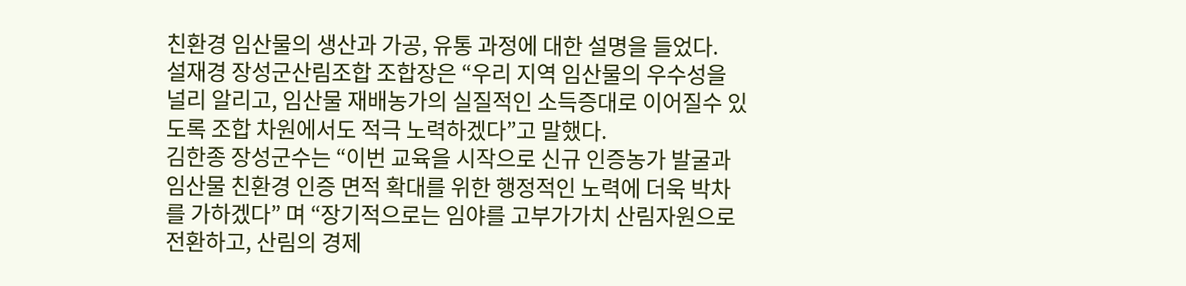친환경 임산물의 생산과 가공, 유통 과정에 대한 설명을 들었다.
설재경 장성군산림조합 조합장은 “우리 지역 임산물의 우수성을 널리 알리고, 임산물 재배농가의 실질적인 소득증대로 이어질수 있도록 조합 차원에서도 적극 노력하겠다”고 말했다.
김한종 장성군수는 “이번 교육을 시작으로 신규 인증농가 발굴과 임산물 친환경 인증 면적 확대를 위한 행정적인 노력에 더욱 박차를 가하겠다” 며 “장기적으로는 임야를 고부가가치 산림자원으로 전환하고, 산림의 경제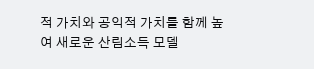적 가치와 공익적 가치를 함께 높여 새로운 산림소득 모델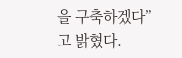을 구축하겠다”고 밝혔다.